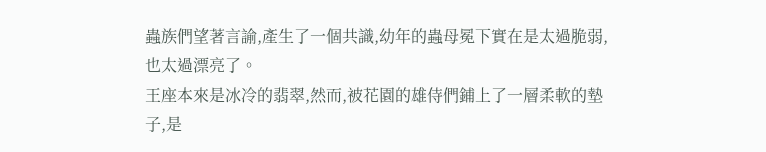蟲族們望著言諭,產生了一個共識,幼年的蟲母冕下實在是太過脆弱,也太過漂亮了。
王座本來是冰冷的翡翠,然而,被花園的雄侍們鋪上了一層柔軟的墊子,是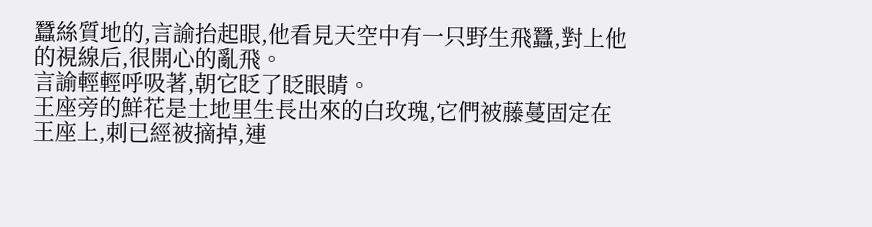蠶絲質地的,言諭抬起眼,他看見天空中有一只野生飛蠶,對上他的視線后,很開心的亂飛。
言諭輕輕呼吸著,朝它眨了眨眼睛。
王座旁的鮮花是土地里生長出來的白玫瑰,它們被藤蔓固定在王座上,刺已經被摘掉,連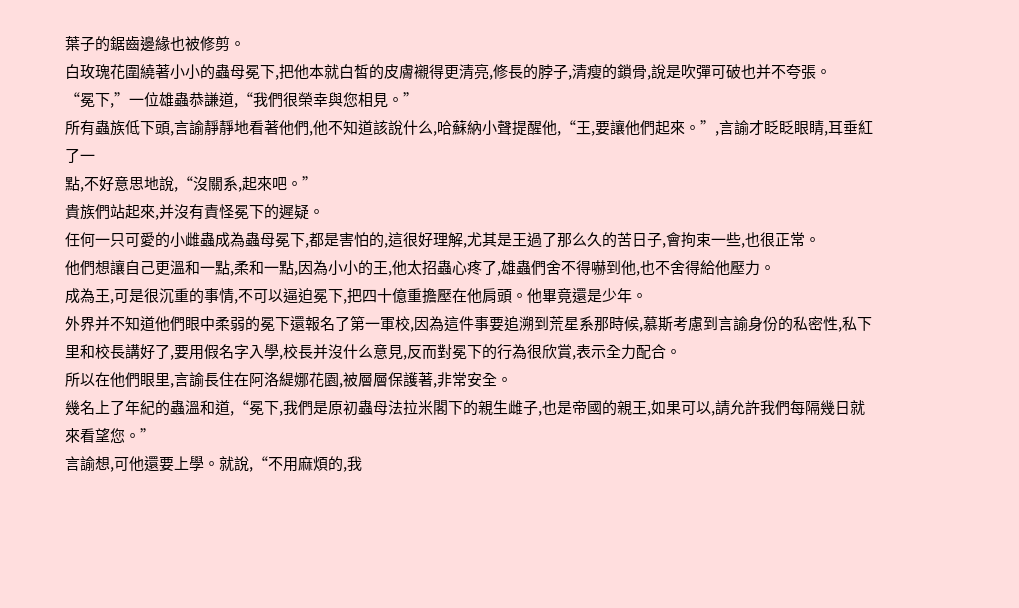葉子的鋸齒邊緣也被修剪。
白玫瑰花圍繞著小小的蟲母冕下,把他本就白皙的皮膚襯得更清亮,修長的脖子,清瘦的鎖骨,說是吹彈可破也并不夸張。
“冕下,”一位雄蟲恭謙道,“我們很榮幸與您相見。”
所有蟲族低下頭,言諭靜靜地看著他們,他不知道該說什么,哈蘇納小聲提醒他,“王,要讓他們起來。”,言諭才眨眨眼睛,耳垂紅了一
點,不好意思地說,“沒關系,起來吧。”
貴族們站起來,并沒有責怪冕下的遲疑。
任何一只可愛的小雌蟲成為蟲母冕下,都是害怕的,這很好理解,尤其是王過了那么久的苦日子,會拘束一些,也很正常。
他們想讓自己更溫和一點,柔和一點,因為小小的王,他太招蟲心疼了,雄蟲們舍不得嚇到他,也不舍得給他壓力。
成為王,可是很沉重的事情,不可以逼迫冕下,把四十億重擔壓在他肩頭。他畢竟還是少年。
外界并不知道他們眼中柔弱的冕下還報名了第一軍校,因為這件事要追溯到荒星系那時候,慕斯考慮到言諭身份的私密性,私下里和校長講好了,要用假名字入學,校長并沒什么意見,反而對冕下的行為很欣賞,表示全力配合。
所以在他們眼里,言諭長住在阿洛緹娜花園,被層層保護著,非常安全。
幾名上了年紀的蟲溫和道,“冕下,我們是原初蟲母法拉米閣下的親生雌子,也是帝國的親王,如果可以,請允許我們每隔幾日就來看望您。”
言諭想,可他還要上學。就說,“不用麻煩的,我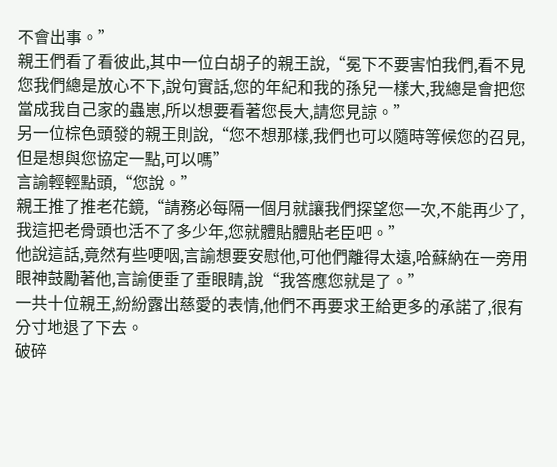不會出事。”
親王們看了看彼此,其中一位白胡子的親王說,“冕下不要害怕我們,看不見您我們總是放心不下,說句實話,您的年紀和我的孫兒一樣大,我總是會把您當成我自己家的蟲崽,所以想要看著您長大,請您見諒。”
另一位棕色頭發的親王則說,“您不想那樣,我們也可以隨時等候您的召見,但是想與您協定一點,可以嗎”
言諭輕輕點頭,“您說。”
親王推了推老花鏡,“請務必每隔一個月就讓我們探望您一次,不能再少了,我這把老骨頭也活不了多少年,您就體貼體貼老臣吧。”
他說這話,竟然有些哽咽,言諭想要安慰他,可他們離得太遠,哈蘇納在一旁用眼神鼓勵著他,言諭便垂了垂眼睛,說“我答應您就是了。”
一共十位親王,紛紛露出慈愛的表情,他們不再要求王給更多的承諾了,很有分寸地退了下去。
破碎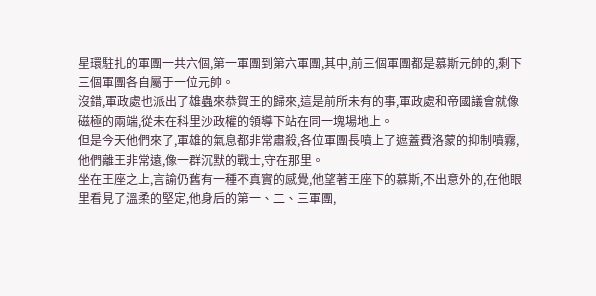星環駐扎的軍團一共六個,第一軍團到第六軍團,其中,前三個軍團都是慕斯元帥的,剩下三個軍團各自屬于一位元帥。
沒錯,軍政處也派出了雄蟲來恭賀王的歸來,這是前所未有的事,軍政處和帝國議會就像磁極的兩端,從未在科里沙政權的領導下站在同一塊場地上。
但是今天他們來了,軍雄的氣息都非常肅殺,各位軍團長噴上了遮蓋費洛蒙的抑制噴霧,他們離王非常遠,像一群沉默的戰士,守在那里。
坐在王座之上,言諭仍舊有一種不真實的感覺,他望著王座下的慕斯,不出意外的,在他眼里看見了溫柔的堅定,他身后的第一、二、三軍團,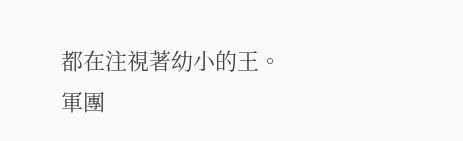都在注視著幼小的王。
軍團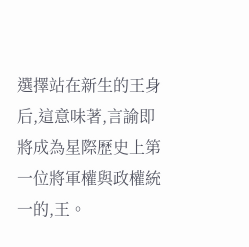選擇站在新生的王身后,這意味著,言諭即將成為星際歷史上第一位將軍權與政權統一的,王。